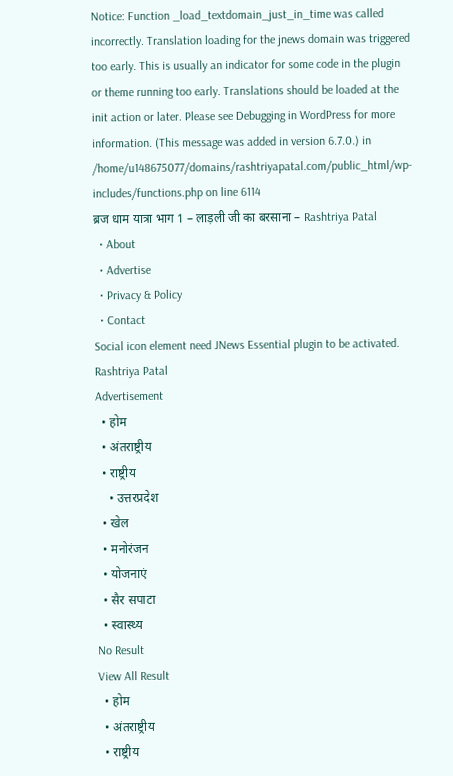Notice: Function _load_textdomain_just_in_time was called incorrectly. Translation loading for the jnews domain was triggered too early. This is usually an indicator for some code in the plugin or theme running too early. Translations should be loaded at the init action or later. Please see Debugging in WordPress for more information. (This message was added in version 6.7.0.) in /home/u148675077/domains/rashtriyapatal.com/public_html/wp-includes/functions.php on line 6114
ब्रज धाम यात्रा भाग 1 – लाड़ली जी का बरसाना – Rashtriya Patal
  • About
  • Advertise
  • Privacy & Policy
  • Contact
Social icon element need JNews Essential plugin to be activated.
Rashtriya Patal
Advertisement
  • होम
  • अंतराष्ट्रीय
  • राष्ट्रीय
    • उत्तरप्रदेश
  • खेल
  • मनोरंजन
  • योजनाएं
  • सैर सपाटा
  • स्वास्थ्य
No Result
View All Result
  • होम
  • अंतराष्ट्रीय
  • राष्ट्रीय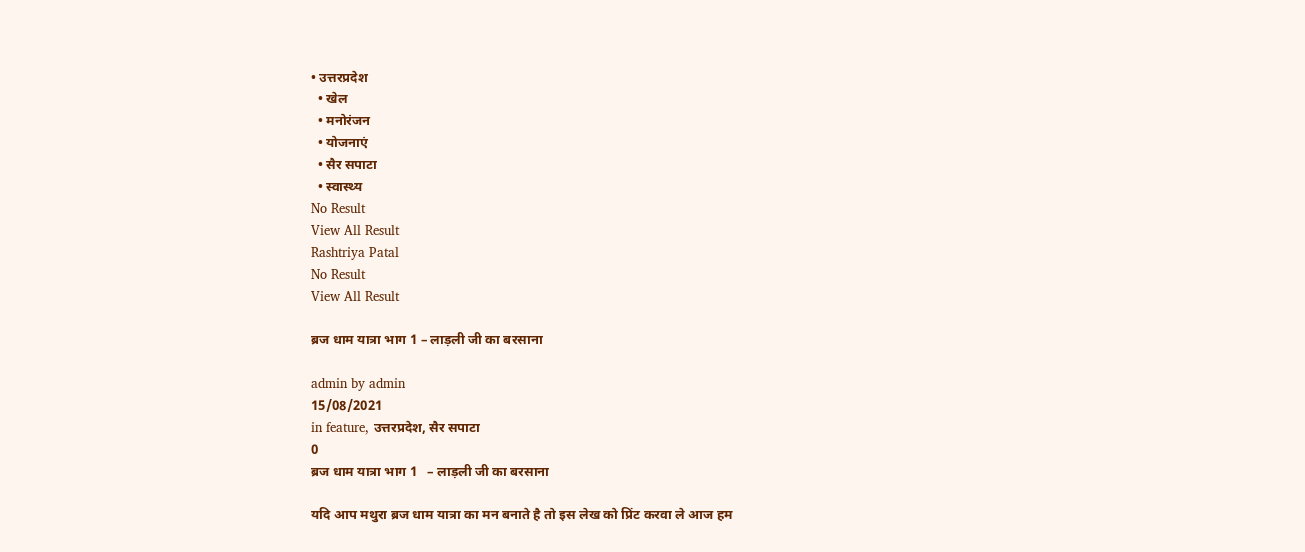• उत्तरप्रदेश
  • खेल
  • मनोरंजन
  • योजनाएं
  • सैर सपाटा
  • स्वास्थ्य
No Result
View All Result
Rashtriya Patal
No Result
View All Result

ब्रज धाम यात्रा भाग 1 – लाड़ली जी का बरसाना

admin by admin
15/08/2021
in feature, उत्तरप्रदेश, सैर सपाटा
0
ब्रज धाम यात्रा भाग 1   – लाड़ली जी का बरसाना

यदि आप मथुरा ब्रज धाम यात्रा का मन बनाते है तो इस लेख को प्रिंट करवा ले आज हम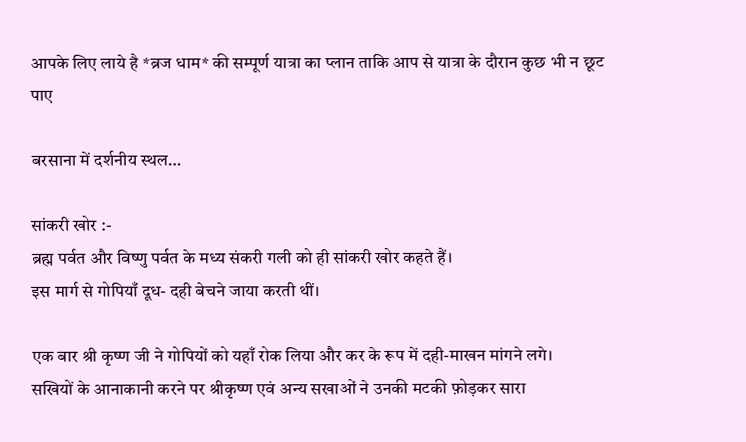आपके लिए लाये है *ब्रज धाम* की सम्पूर्ण यात्रा का प्लान ताकि आप से यात्रा के दौरान कुछ भी न छूट पाए

बरसाना में दर्शनीय स्थल…

सांकरी खोर :-
ब्रह्म पर्वत और विष्णु पर्वत के मध्य संकरी गली को ही सांकरी खोर कहते हैं।
इस मार्ग से गोपियाँ दूध- दही बेचने जाया करती थीं।

एक बार श्री कृष्ण जी ने गोपियों को यहाँ रोक लिया और कर के रूप में दही-माखन मांगने लगे।
सखियों के आनाकानी करने पर श्रीकृष्ण एवं अन्य सखाओं ने उनकी मटकी फ़ोड़कर सारा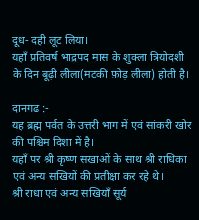दूध- दही लूट लिया।
यहाँ प्रतिवर्ष भाद्रपद मास के शुक्ला त्रियोदशी के दिन बूढ़ी लीला(मटकी फ़ोड़ लीला) होती है।

दानगढ :-
यह ब्रह्म पर्वत के उत्तरी भाग में एवं सांकरी खोर की पश्चिम दिशा में है।
यहाँ पर श्री कृष्ण सखाओं के साथ श्री राधिका एवं अन्य सखियों की प्रतीक्षा कर रहे थे।
श्री राधा एवं अन्य सखियाँ सूर्य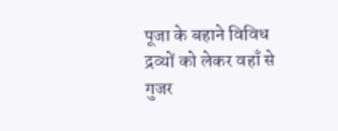पूजा के बहाने विविध द्रव्यों को लेकर वहाँ से गुजर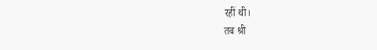रहीं थी।
तब श्री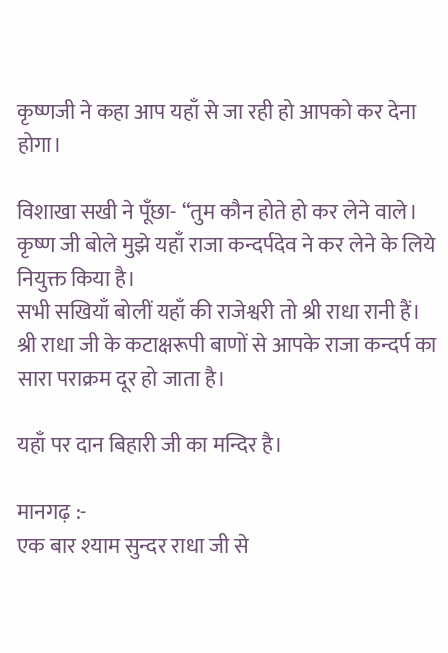कृष्णजी ने कहा आप यहाँ से जा रही हो आपको कर देना होगा।

विशाखा सखी ने पूँछा- “तुम कौन होते हो कर लेने वाले।
कृष्ण जी बोले मुझे यहाँ राजा कन्दर्पदेव ने कर लेने के लिये नियुक्त किया है।
सभी सखियाँ बोलीं यहाँ की राजेश्वरी तो श्री राधा रानी हैं।
श्री राधा जी के कटाक्षरूपी बाणों से आपके राजा कन्दर्प का सारा पराक्रम दूर हो जाता है।

यहाँ पर दान बिहारी जी का मन्दिर है।

मानगढ़ :-
एक बार श्याम सुन्दर राधा जी से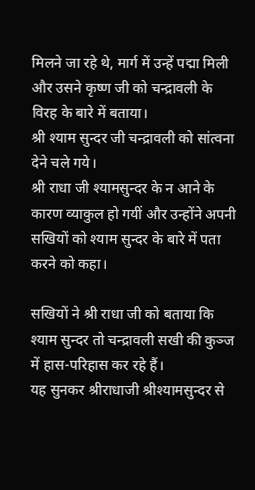मिलने जा रहे थे, मार्ग में उन्हें पद्मा मिली और उसने कृष्ण जी को चन्द्रावली के विरह के बारे में बताया।
श्री श्याम सुन्दर जी चन्द्रावली को सांत्वना देने चले गये।
श्री राधा जी श्यामसुन्दर के न आने के कारण व्याकुल हो गयीं और उन्होंने अपनी सखियों को श्याम सुन्दर के बारे में पता करने को कहा।

सखियों ने श्री राधा जी को बताया कि श्याम सुन्दर तो चन्द्रावली सखी की कुञ्ज में हास-परिहास कर रहे हैं।
यह सुनकर श्रीराधाजी श्रीश्यामसुन्दर से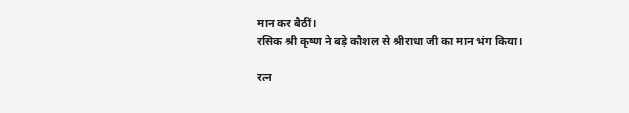मान कर बैठीं।
रसिक श्री कृष्ण ने बड़े कौशल से श्रीराधा जी का मान भंग किया।

रत्न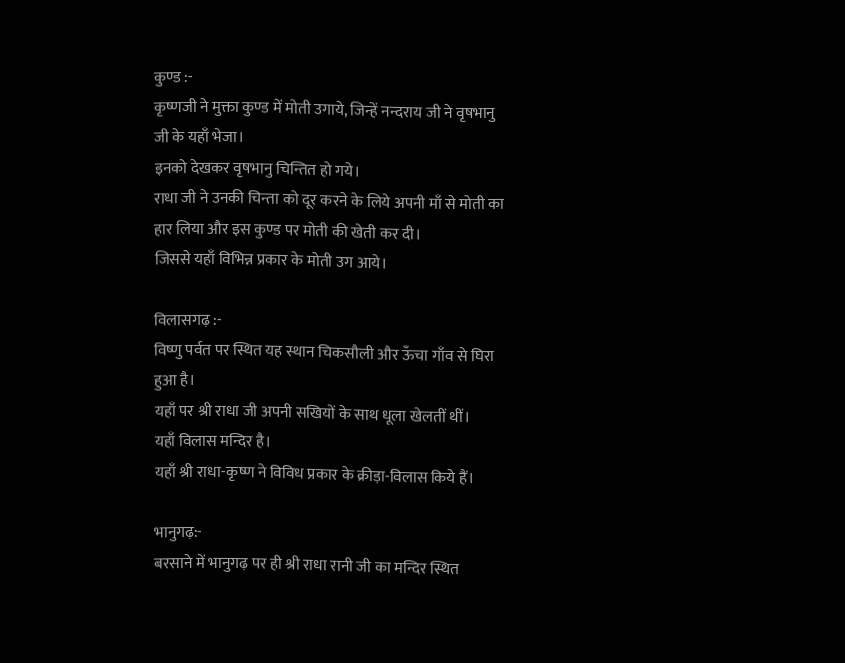कुण्ड :-
कृष्णजी ने मुक्ता कुण्ड में मोती उगाये, जिन्हें नन्दराय जी ने वृषभानु जी के यहाँ भेजा।
इनको देखकर वृषभानु चिन्तित हो गये।
राधा जी ने उनकी चिन्ता को दूर करने के लिये अपनी माँ से मोती का हार लिया और इस कुण्ड पर मोती की खेती कर दी।
जिससे यहाँ विभिन्न प्रकार के मोती उग आये।

विलासगढ़ :-
विष्णु पर्वत पर स्थित यह स्थान चिकसौली और ऊँचा गाँव से घिरा हुआ है।
यहाँ पर श्री राधा जी अपनी सखियों के साथ धूला खेलतीं थीं।
यहाँ विलास मन्दिर है।
यहाँ श्री राधा-कृष्ण ने विविध प्रकार के क्रीड़ा-विलास किये हैं।

भानुगढ़:-
बरसाने में भानुगढ़ पर ही श्री राधा रानी जी का मन्दिर स्थित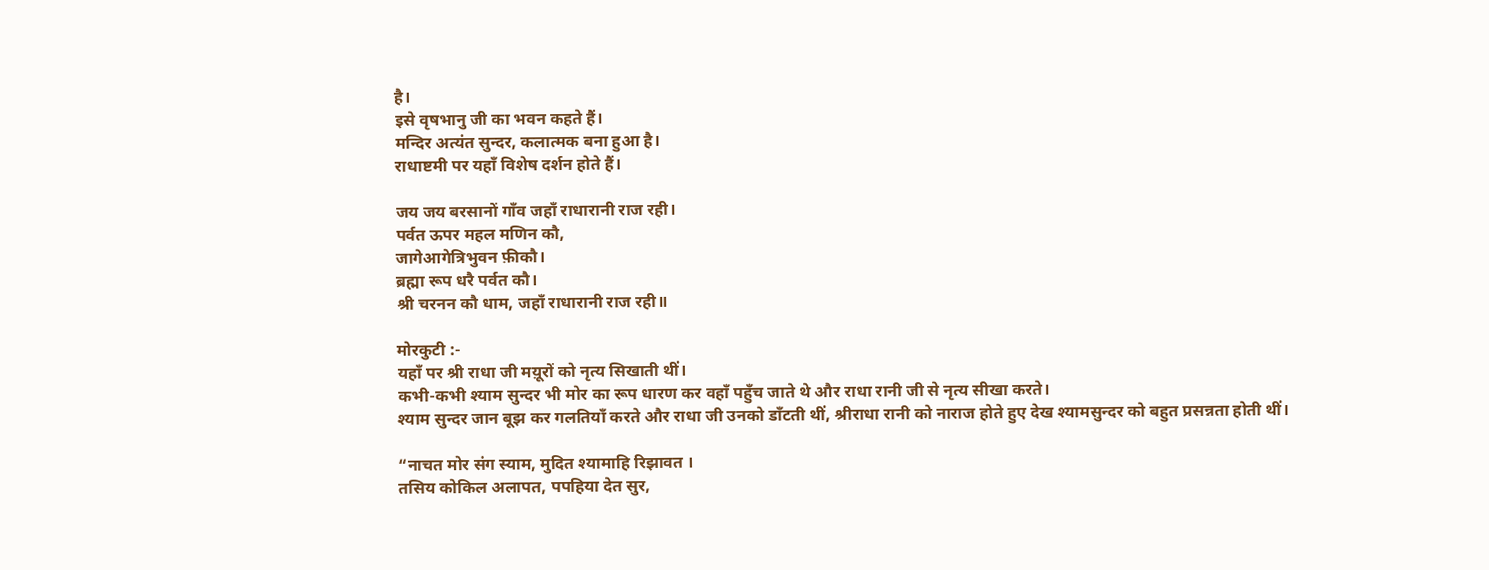है।
इसे वृषभानु जी का भवन कहते हैं।
मन्दिर अत्यंत सुन्दर, कलात्मक बना हुआ है।
राधाष्टमी पर यहाँ विशेष दर्शन होते हैं।

जय जय बरसानों गाँव जहाँ राधारानी राज रही।
पर्वत ऊपर महल मणिन कौ,
जागेआगेत्रिभुवन फ़ीकौ।
ब्रह्मा रूप धरै पर्वत कौ।
श्री चरनन कौ धाम, जहाँ राधारानी राज रही॥

मोरकुटी :-
यहाँ पर श्री राधा जी मय़ूरों को नृत्य सिखाती थीं।
कभी-कभी श्याम सुन्दर भी मोर का रूप धारण कर वहाँ पहुँच जाते थे और राधा रानी जी से नृत्य सीखा करते।
श्याम सुन्दर जान बूझ कर गलतियाँ करते और राधा जी उनको डाँटती थीं, श्रीराधा रानी को नाराज होते हुए देख श्यामसुन्दर को बहुत प्रसन्नता होती थीं।

“नाचत मोर संग स्याम, मुदित श्यामाहि रिझावत ।
तसिय कोकिल अलापत, पपहिया देत सुर,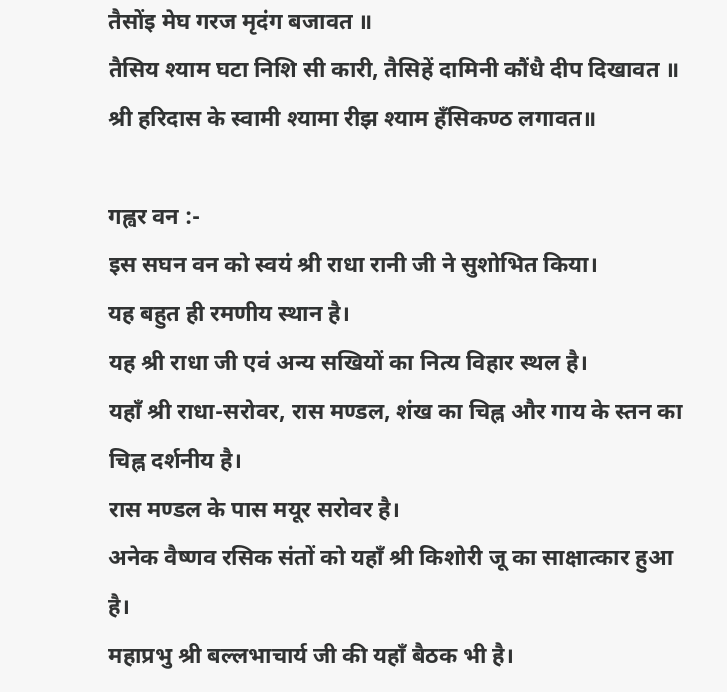तैसोंइ मेघ गरज मृदंग बजावत ॥
तैसिय श्याम घटा निशि सी कारी, तैसिहें दामिनी कौंधै दीप दिखावत ॥
श्री हरिदास के स्वामी श्यामा रीझ श्याम हँसिकण्ठ लगावत॥

गह्वर वन :-
इस सघन वन को स्वयं श्री राधा रानी जी ने सुशोभित किया।
यह बहुत ही रमणीय स्थान है।
यह श्री राधा जी एवं अन्य सखियों का नित्य विहार स्थल है।
यहाँ श्री राधा-सरोवर, रास मण्डल, शंख का चिह्न और गाय के स्तन का चिह्न दर्शनीय है।
रास मण्डल के पास मयूर सरोवर है।
अनेक वैष्णव रसिक संतों को यहाँ श्री किशोरी जू का साक्षात्कार हुआ है।
महाप्रभु श्री बल्लभाचार्य जी की यहाँ बैठक भी है।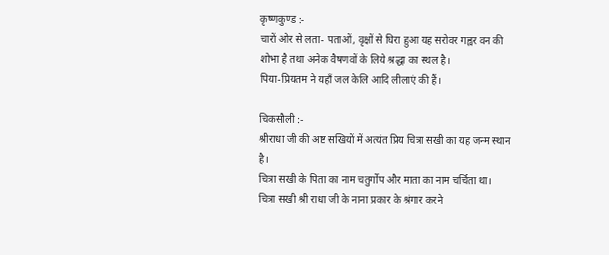कृष्णकुण्ड :-
चारों ओर से लता- पताओं, वृक्षों से घिरा हुआ यह सरोवर गह्वर वन की शोभा है तथा अनेक वैषणवों के लिये श्रद्धा का स्थल है।
पिया-प्रियतम ने यहाँ जल केलि आदि लीलाएं की हैं।

चिकसौली :-
श्रीराधा जी की अष्ट सखियों में अत्यंत प्रिय चित्रा सखी का यह जन्म स्थान है।
चित्रा सखी के पिता का नाम चतुर्गोप और माता का नाम चर्चिता था।
चित्रा सखी श्री राधा जी के नाना प्रकार के श्रंगार करने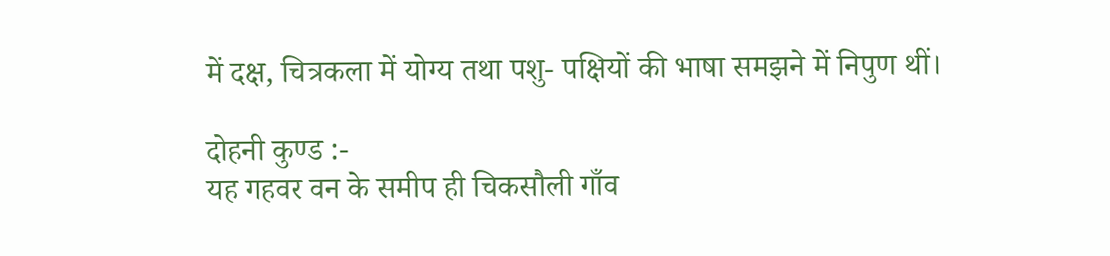में दक्ष, चित्रकला में योग्य तथा पशु- पक्षियों की भाषा समझने में निपुण थीं।

दोहनी कुण्ड :-
यह गहवर वन के समीप ही चिकसौली गाँव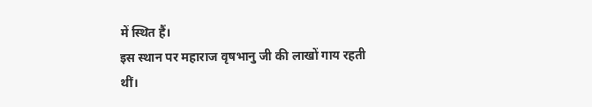में स्थित हैं।
इस स्थान पर महाराज वृषभानु जी की लाखों गाय रहती थीं।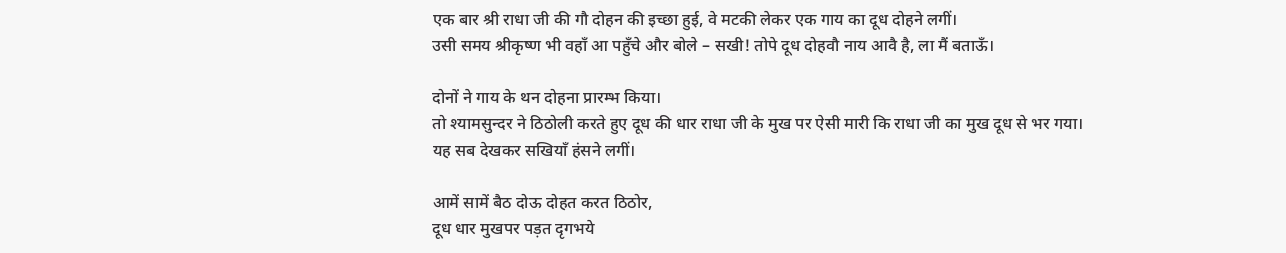एक बार श्री राधा जी की गौ दोहन की इच्छा हुई, वे मटकी लेकर एक गाय का दूध दोहने लगीं।
उसी समय श्रीकृष्ण भी वहाँ आ पहुँचे और बोले – सखी! तोपे दूध दोहवौ नाय आवै है, ला मैं बताऊँ।

दोनों ने गाय के थन दोहना प्रारम्भ किया।
तो श्यामसुन्दर ने ठिठोली करते हुए दूध की धार राधा जी के मुख पर ऐसी मारी कि राधा जी का मुख दूध से भर गया।
यह सब देखकर सखियाँ हंसने लगीं।

आमें सामें बैठ दोऊ दोहत करत ठिठोर,
दूध धार मुखपर पड़त दृगभये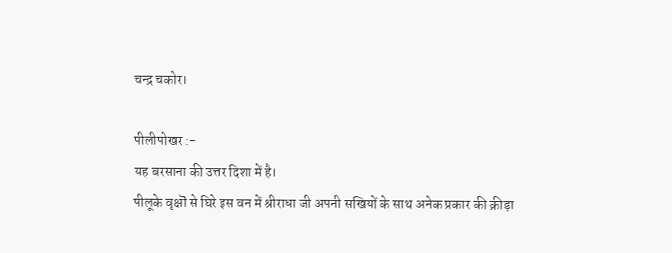चन्द्र चकोर।

पीलीपोखर :-
यह बरसाना की उत्तर दिशा में है।
पीलूके वृक्षॊं से घिरे इस वन में श्रीराधा जी अपनी सखियों के साथ अनेक प्रकार की क्रीड़ा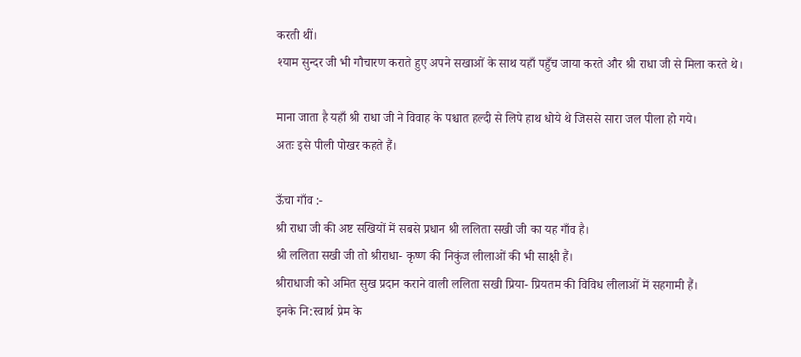करती थीं।
श्याम सुन्दर जी भी गौचारण कराते हुए अपने सखाओं के साथ यहाँ पहुँच जाया करते और श्री राधा जी से मिला करते थे।

माना जाता है यहाँ श्री राधा जी ने विवाह के पश्चात हल्दी से लिपे हाथ धोये थे जिससे सारा जल पीला हो गये।
अतः इसे पीली पोखर कहते हैं।

ऊँचा गाँव :-
श्री राधा जी की अष्ट सखियों में सबसे प्रधान श्री ललिता सखी जी का यह गाँव है।
श्री ललिता सखी जी तो श्रीराधा- कृष्ण की निकुंज लीलाओं की भी साक्षी हैं।
श्रीराधाजी को अमित सुख प्रदान कराने वाली ललिता सखी प्रिया- प्रियतम की विविध लीलाओं में सहगामी हैं।
इनके नि:स्वार्थ प्रेम के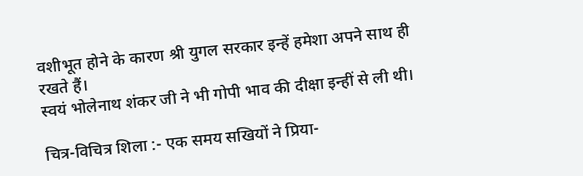वशीभूत होने के कारण श्री युगल सरकार इन्हें हमेशा अपने साथ ही रखते हैं।
स्वयं भोलेनाथ शंकर जी ने भी गोपी भाव की दीक्षा इन्हीं से ली थी।

चित्र-विचित्र शिला :- एक समय सखियों ने प्रिया-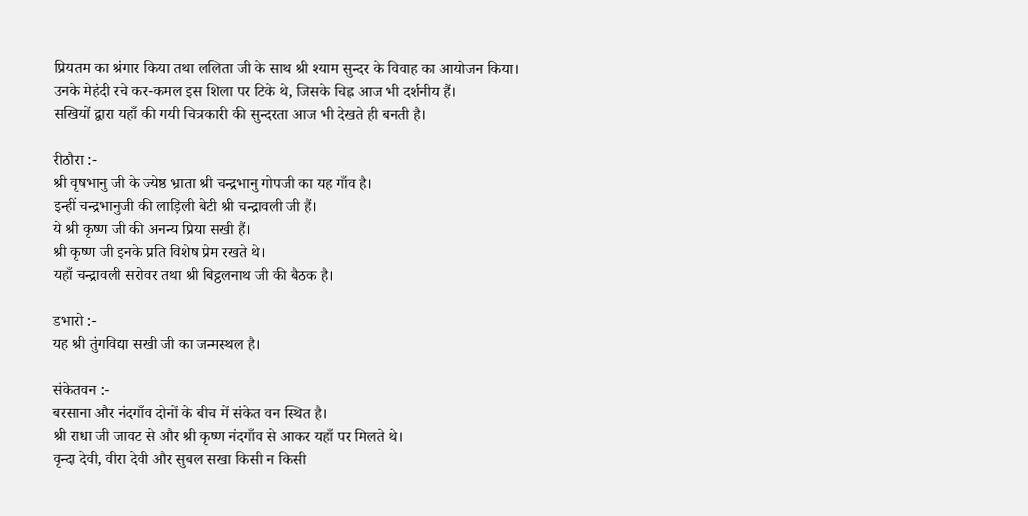प्रियतम का श्रंगार किया तथा ललिता जी के साथ श्री श्याम सुन्दर के विवाह का आयोजन किया।
उनके मेहंदी रचे कर-कमल इस शिला पर टिके थे, जिसके चिह्न आज भी दर्शनीय हैं।
सखियों द्वारा यहाँ की गयी चित्रकारी की सुन्दरता आज भी देखते ही बनती है।

रीठौरा :-
श्री वृषभानु जी के ज्येष्ठ भ्राता श्री चन्द्रभानु गोपजी का यह गाँव है।
इन्हीं चन्द्रभानुजी की लाड़िली बेटी श्री चन्द्रावली जी हैं।
ये श्री कृष्ण जी की अनन्य प्रिया सखी हैं।
श्री कृष्ण जी इनके प्रति विशेष प्रेम रखते थे।
यहाँ चन्द्रावली सरोवर तथा श्री बिट्ठलनाथ जी की बैठक है।

डभारो :-
यह श्री तुंगविद्या सखी जी का जन्मस्थल है।

संकेतवन :-
बरसाना और नंदगाँव दोनों के बीच में संकेत वन स्थित है।
श्री राधा जी जावट से और श्री कृष्ण नंदगाँव से आकर यहाँ पर मिलते थे।
वृन्दा देवी, वीरा देवी और सुबल सखा किसी न किसी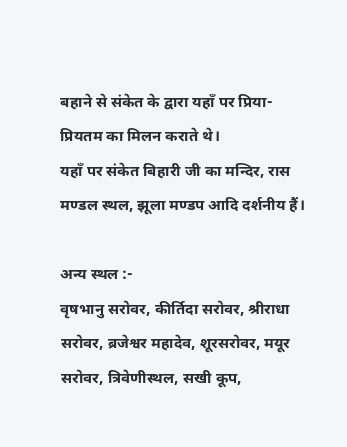बहाने से संकेत के द्वारा यहाँ पर प्रिया- प्रियतम का मिलन कराते थे।
यहाँ पर संकेत बिहारी जी का मन्दिर, रास मण्डल स्थल, झूला मण्डप आदि दर्शनीय हैं।

अन्य स्थल :-
वृषभानु सरोवर, कीर्तिदा सरोवर, श्रीराधा सरोवर, ब्रजेश्वर महादेव, शूरसरोवर, मयूर सरोवर, त्रिवेणीस्थल, सखी कूप,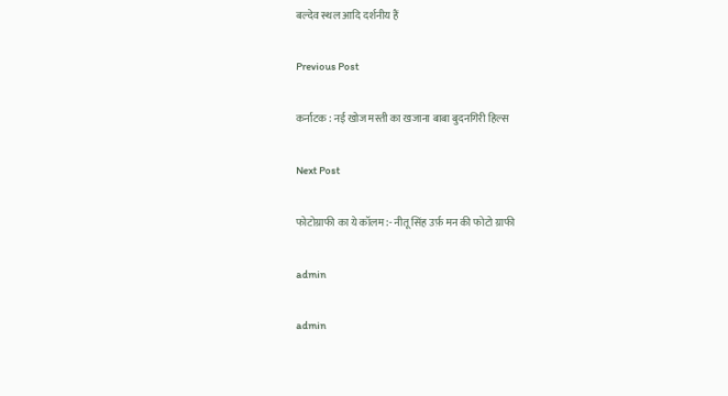बल्देव स्थल आदि दर्शनीय हैं

Previous Post

कर्नाटक : नई खोज मस्ती का खजाना बाबा बुदनगिरी हिल्स

Next Post

फोटोग्राफी का ये कॉलम :- नीतू सिंह उर्फ़ मन की फोटो ग्राफी

admin

admin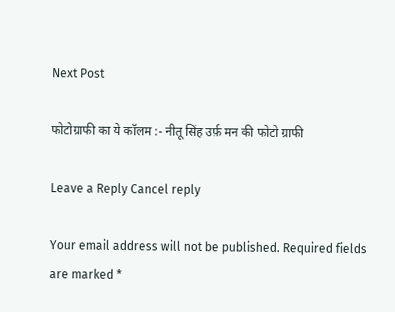Next Post

फोटोग्राफी का ये कॉलम :- नीतू सिंह उर्फ़ मन की फोटो ग्राफी

Leave a Reply Cancel reply

Your email address will not be published. Required fields are marked *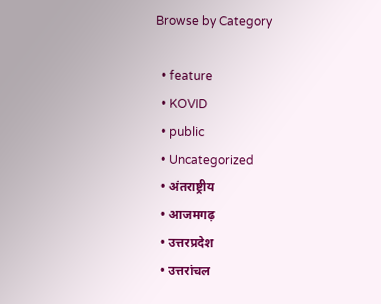Browse by Category

  • feature
  • KOVID
  • public
  • Uncategorized
  • अंतराष्ट्रीय
  • आजमगढ़
  • उत्तरप्रदेश
  • उत्तरांचल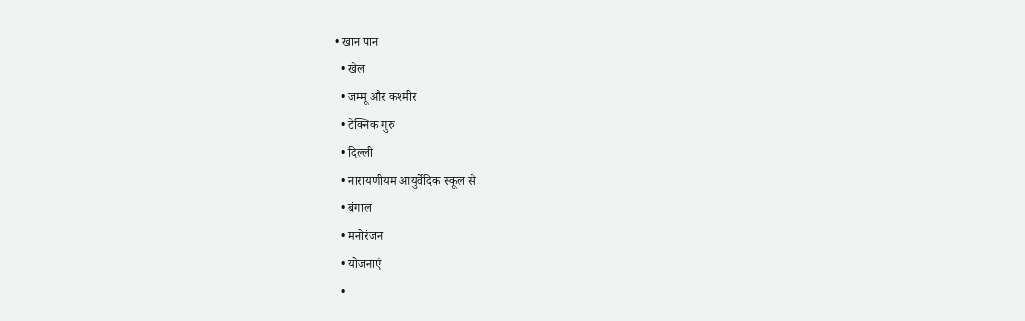• खान पान
  • खेल
  • जम्मू और कश्मीर
  • टेक्निक गुरु
  • दिल्ली
  • नारायणीयम आयुर्वेदिक स्कूल से
  • बंगाल
  • मनोरंजन
  • योजनाएं
  •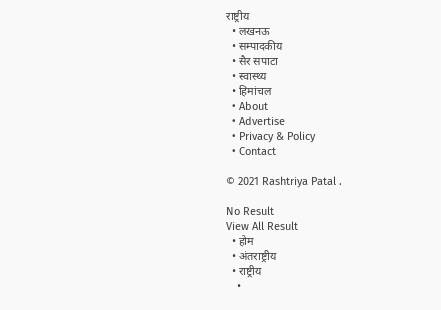राष्ट्रीय
  • लखनऊ
  • सम्पादकीय
  • सैर सपाटा
  • स्वास्थ्य
  • हिमांचल
  • About
  • Advertise
  • Privacy & Policy
  • Contact

© 2021 Rashtriya Patal .

No Result
View All Result
  • होम
  • अंतराष्ट्रीय
  • राष्ट्रीय
    •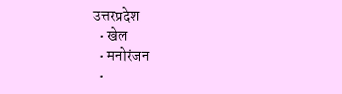उत्तरप्रदेश
  • खेल
  • मनोरंजन
  •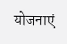योजनाएं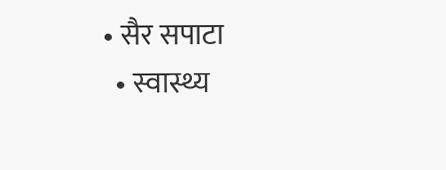• सैर सपाटा
  • स्वास्थ्य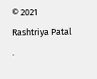© 2021 Rashtriya Patal .